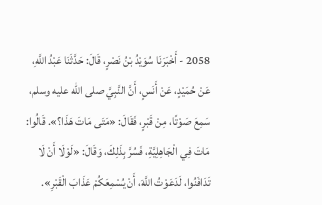2058 - أَخْبَرَنَا سُوَيْدُ بْنُ نَصْرٍ، قَالَ: حَدَّثَنَا عَبْدُ اللَّهِ، عَنْ حُمَيْدٍ، عَنْ أَنَسٍ، أَنَّ النَّبِيَّ صلى الله عليه وسلم، سَمِعَ صَوْتًا، مِنْ قَبْرٍ، فَقَالَ: «مَتَى مَاتَ هَذَا؟». قَالُوا: مَاتَ فِي الْجَاهِلِيَّةِ، فَسُرَّ بِذَلِكَ، وَقَالَ: «لَوْلَا أَنْ لَا تَدَافَنُوا، لَدَعَوْتُ اللَّهَ، أَنْ يُسْمِعَكُمْ عَذَابَ الْقَبْرِ».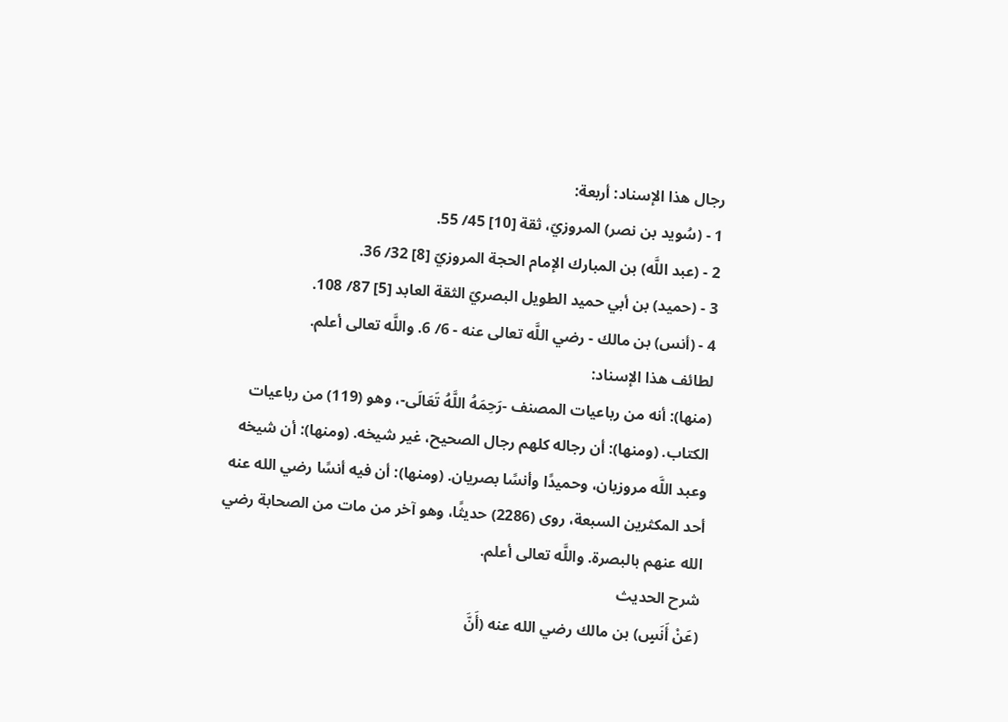رجال هذا الإسناد: أربعة:
1 - (سُويد بن نصر) المروزيّ، ثقة [10] 45/ 55.
2 - (عبد اللَّه) بن المبارك الإمام الحجة المروزيّ [8] 32/ 36.
3 - (حميد) بن أبي حميد الطويل البصريّ الثقة العابد [5] 87/ 108.
4 - (أنس) بن مالك - رضي اللَّه تعالى عنه - 6/ 6. واللَّه تعالى أعلم.
لطائف هذا الإسناد:
(منها): أنه من رباعيات المصنف -رَحِمَهُ اللَّهُ تَعَالَى-، وهو (119) من رباعيات الكتاب. (ومنها): أن رجاله كلهم رجال الصحيح، غير شيخه. (ومنها): أن شيخه وعبد اللَّه مروزيان، وحميدًا وأنسًا بصريان. (ومنها): أن فيه أنسًا رضي الله عنه أحد المكثرين السبعة، روى (2286) حديثًا، وهو آخر من مات من الصحابة رضي الله عنهم بالبصرة. واللَّه تعالى أعلم.
شرح الحديث
(عَنْ أَنَسٍ) بن مالك رضي الله عنه (أَنَّ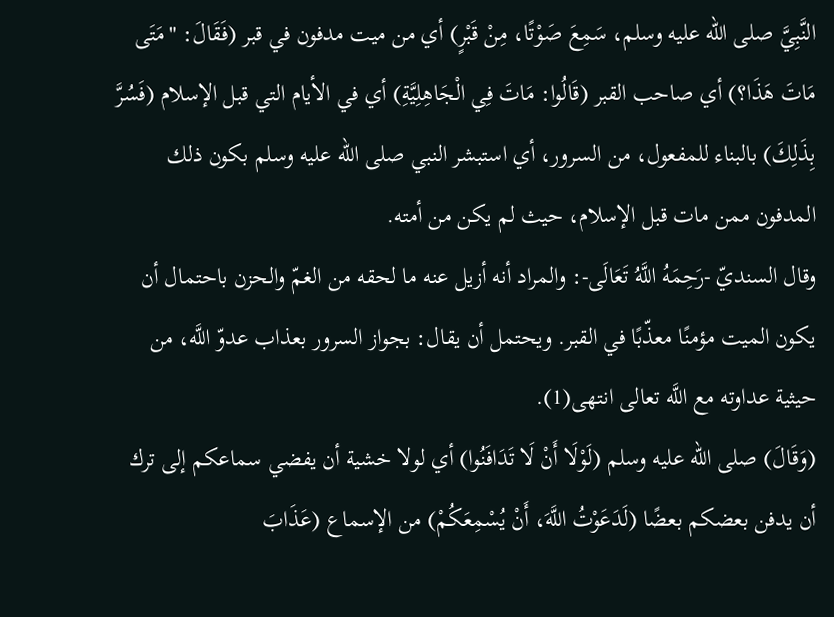النَّبِيَّ صلى الله عليه وسلم، سَمِعَ صَوْتًا، مِنْ قَبْرٍ) أي من ميت مدفون في قبر (فَقَالَ: "مَتَى مَاتَ هَذَا؟) أي صاحب القبر (قَالُوا: مَاتَ فِي الْجَاهِلِيَّةِ) أي في الأيام التي قبل الإسلام (فَسُرَّ بِذَلِكَ) بالبناء للمفعول، من السرور، أي استبشر النبي صلى الله عليه وسلم بكون ذلك المدفون ممن مات قبل الإسلام، حيث لم يكن من أمته.
وقال السنديّ -رَحِمَهُ اللَّهُ تَعَالَى-: والمراد أنه أزيل عنه ما لحقه من الغمّ والحزن باحتمال أن يكون الميت مؤمنًا معذّبًا في القبر. ويحتمل أن يقال: بجواز السرور بعذاب عدوّ اللَّه، من حيثية عداوته مع اللَّه تعالى انتهى(1).
(وَقَالَ) صلى الله عليه وسلم (لَوْلَا أَنْ لَا تَدَافَنُوا) أي لولا خشية أن يفضي سماعكم إلى ترك أن يدفن بعضكم بعضًا (لَدَعَوْتُ اللَّهَ، أَنْ يُسْمِعَكُمْ) من الإسماع (عَذَابَ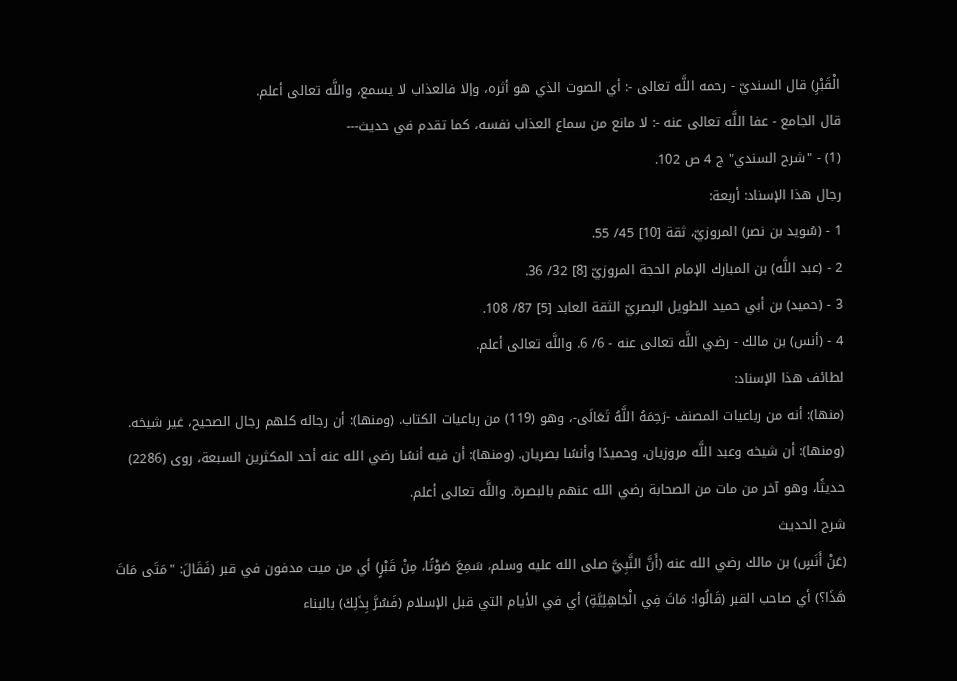الْقَبْرِ) قال السنديّ - رحمه اللَّه تعالى -: أي الصوت الذي هو أثره، وإلا فالعذاب لا يسمع، واللَّه تعالى أعلم.
قال الجامع - عفا اللَّه تعالى عنه -: لا مانع من سماع العذاب نفسه، كما تقدم في حديث---
(1) - "شرح السندي" ج 4 ص 102.
رجال هذا الإسناد: أربعة:
1 - (سُويد بن نصر) المروزيّ، ثقة [10] 45/ 55.
2 - (عبد اللَّه) بن المبارك الإمام الحجة المروزيّ [8] 32/ 36.
3 - (حميد) بن أبي حميد الطويل البصريّ الثقة العابد [5] 87/ 108.
4 - (أنس) بن مالك - رضي اللَّه تعالى عنه - 6/ 6. واللَّه تعالى أعلم.
لطائف هذا الإسناد:
(منها): أنه من رباعيات المصنف -رَحِمَهُ اللَّهُ تَعَالَى-، وهو (119) من رباعيات الكتاب. (ومنها): أن رجاله كلهم رجال الصحيح، غير شيخه. (ومنها): أن شيخه وعبد اللَّه مروزيان، وحميدًا وأنسًا بصريان. (ومنها): أن فيه أنسًا رضي الله عنه أحد المكثرين السبعة، روى (2286) حديثًا، وهو آخر من مات من الصحابة رضي الله عنهم بالبصرة. واللَّه تعالى أعلم.
شرح الحديث
(عَنْ أَنَسٍ) بن مالك رضي الله عنه (أَنَّ النَّبِيَّ صلى الله عليه وسلم، سَمِعَ صَوْتًا، مِنْ قَبْرٍ) أي من ميت مدفون في قبر (فَقَالَ: "مَتَى مَاتَ هَذَا؟) أي صاحب القبر (قَالُوا: مَاتَ فِي الْجَاهِلِيَّةِ) أي في الأيام التي قبل الإسلام (فَسُرَّ بِذَلِكَ) بالبناء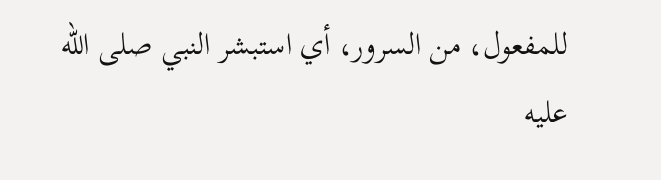للمفعول، من السرور، أي استبشر النبي صلى الله عليه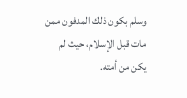وسلم بكون ذلك المدفون ممن مات قبل الإسلام، حيث لم يكن من أمته.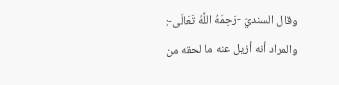وقال السنديّ -رَحِمَهُ اللَّهُ تَعَالَى-: والمراد أنه أزيل عنه ما لحقه من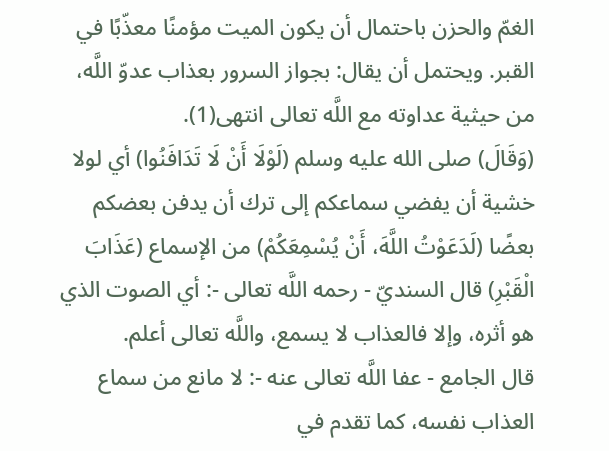الغمّ والحزن باحتمال أن يكون الميت مؤمنًا معذّبًا في القبر. ويحتمل أن يقال: بجواز السرور بعذاب عدوّ اللَّه، من حيثية عداوته مع اللَّه تعالى انتهى(1).
(وَقَالَ) صلى الله عليه وسلم (لَوْلَا أَنْ لَا تَدَافَنُوا) أي لولا خشية أن يفضي سماعكم إلى ترك أن يدفن بعضكم بعضًا (لَدَعَوْتُ اللَّهَ، أَنْ يُسْمِعَكُمْ) من الإسماع (عَذَابَ الْقَبْرِ) قال السنديّ - رحمه اللَّه تعالى -: أي الصوت الذي هو أثره، وإلا فالعذاب لا يسمع، واللَّه تعالى أعلم.
قال الجامع - عفا اللَّه تعالى عنه -: لا مانع من سماع العذاب نفسه، كما تقدم في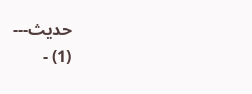حديث---
(1) -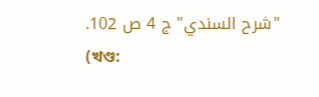"شرح السندي" ج 4 ص 102.
(খণ্ড: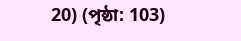20) (পৃষ্ঠা: 103)